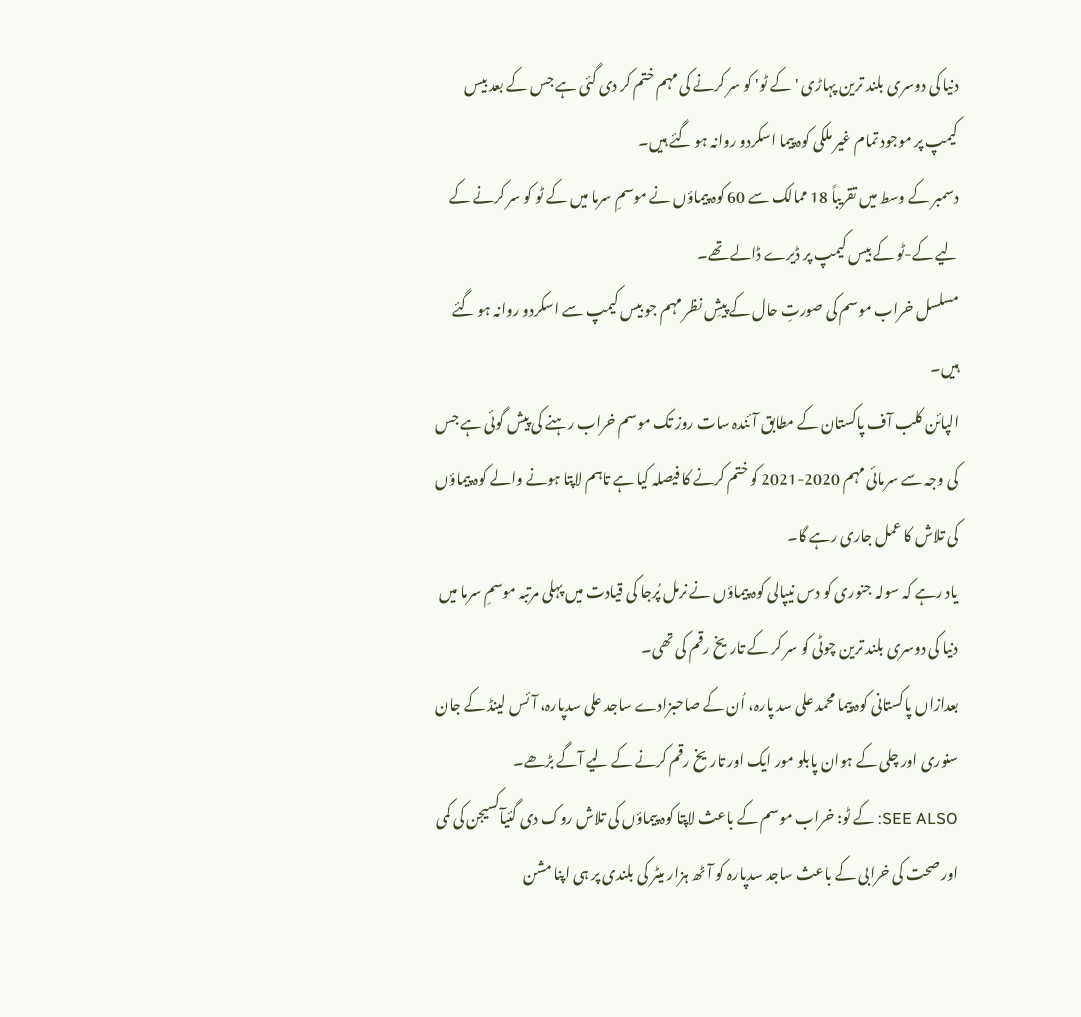دنیا کی دوسری بلند ترین پہاڑی 'کے ٹو' کو سر کرنے کی مہم ختم کر دی گئی ہے جس کے بعد بیس کیمپ پر موجود تمام غیر ملکی کوہ پیما اسکردو روانہ ہو گئے ہیں۔
دسمبر کے وسط میں تقریباً 18 ممالک سے 60 کوہ پیماؤں نے موسمِ سرما میں کے ٹو کو سر کرنے کے لیے کے-ٹو کے بیس کیمپ پر ڈیرے ڈالے تھے۔
مسلسل خراب موسم کی صورتِ حال کے پیشِ نظر مہم جو بیس کیمپ سے اسکردو روانہ ہو گئے ہیں۔
الپائن کلب آف پاکستان کے مطابق آئندہ سات روز تک موسم خراب رہنے کی پیش گوئی ہے جس کی وجہ سے سرمائی مہم 2020-2021 کو ختم کرنے کا فیصلہ کیا ہے تاہم لاپتا ہونے والے کوہ پیماؤں کی تلاش کا عمل جاری رہے گا۔
یاد رہے کہ سولہ جنوری کو دس نیپالی کوہ پیماؤں نے نرمل پُرجا کی قیادت میں پہلی مرتبہ موسمِ سرما میں دنیا کی دوسری بلند ترین چوٹی کو سر کر کے تاریخ رقم کی تھی۔
بعدازاں پاکستانی کوہ پیما محمد علی سد پارہ، اُن کے صاحبزادے ساجد علی سدپارہ، آئس لینڈ کے جان سنوری اور چلی کے ہوان پابلو مور ایک اور تاریخ رقم کرنے کے لیے آگے بڑھے۔
SEE ALSO: کے ٹو: خراب موسم کے باعث لاپتا کوہ پیماؤں کی تلاش روک دی گئیآکسیجن کی کمی اور صحت کی خرابی کے باعث ساجد سدپارہ کو آٹھ ہزار میٹر کی بلندی پر ہی اپنا مشن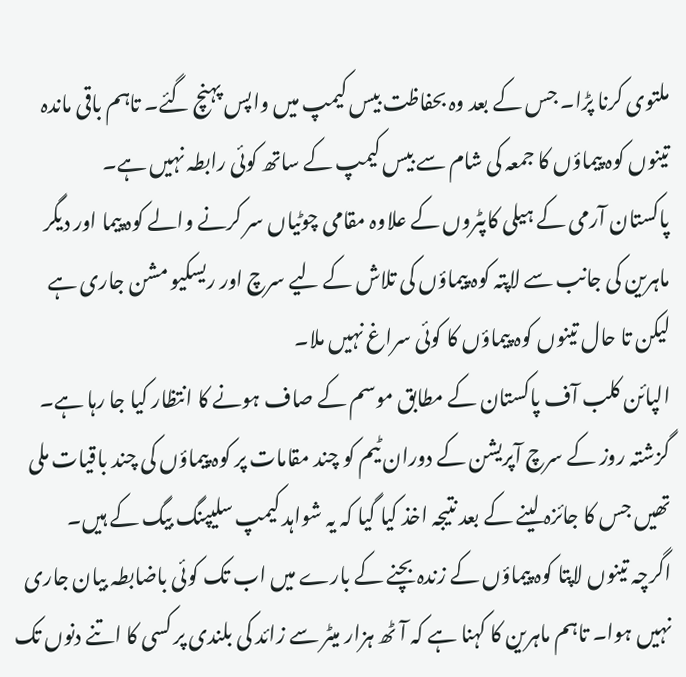ملتوی کرنا پڑا۔ جس کے بعد وہ بحفاظت بیس کیمپ میں واپس پہنچ گئے۔ تاہم باقی ماندہ تینوں کوہ پیماؤں کا جمعہ کی شام سے بیس کیمپ کے ساتھ کوئی رابطہ نہیں ہے۔
پاکستان آرمی کے ہیلی کاپٹروں کے علاوہ مقامی چوٹیاں سر کرنے والے کوہ پیما اور دیگر ماہرین کی جانب سے لاپتہ کوہ پیماؤں کی تلاش کے لیے سرچ اور ریسکیو مشن جاری ہے لیکن تا حال تینوں کوہ پیماؤں کا کوئی سراغ نہیں ملا۔
الپائن کلب آف پاکستان کے مطابق موسم کے صاف ہونے کا انتظار کیا جا رہا ہے۔ گزشتہ روز کے سرچ آپریشن کے دوران ٹیم کو چند مقامات پر کوہ پیماؤں کی چند باقیات ملی تھیں جس کا جائزہ لینے کے بعد نتیجہ اخذ کیا گیا کہ یہ شواہد کیمپ سلیپنگ بیگ کے ہیں۔
اگرچہ تینوں لاپتا کوہ پیماؤں کے زندہ بچنے کے بارے میں اب تک کوئی باضابطہ بیان جاری نہیں ہوا۔ تاہم ماہرین کا کہنا ہے کہ آٹھ ہزار میٹر سے زائد کی بلندی پر کسی کا اتنے دنوں تک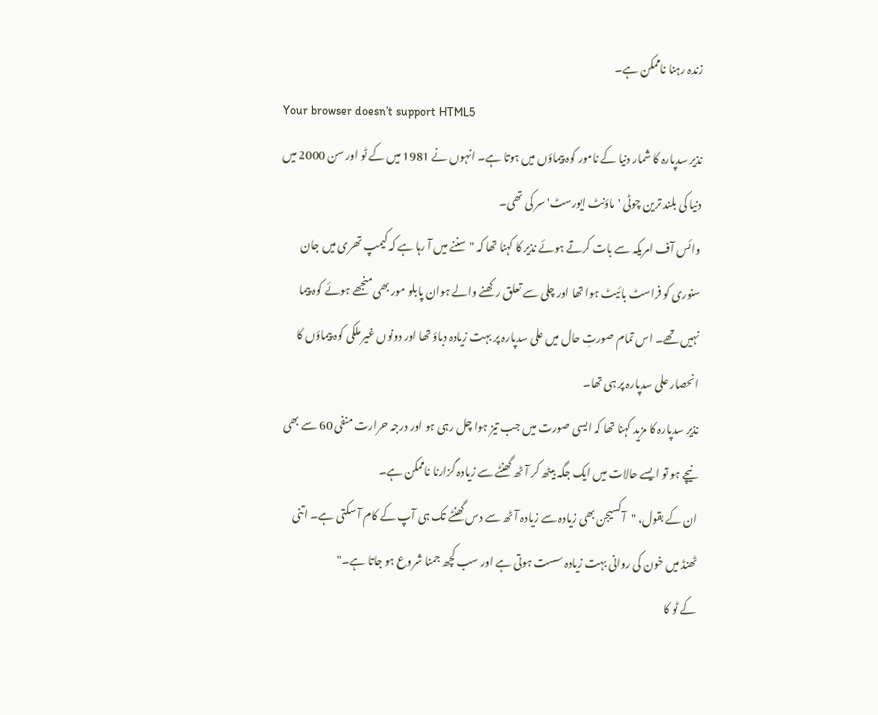زندہ رہنا ناممکن ہے۔
Your browser doesn’t support HTML5
نذیر سدپارہ کا شمار دنیا کے نامور کوہ پیماؤں میں ہوتا ہے۔ انہوں نے 1981 میں کے ٹو اور سن 2000 میں دنیا کی بلند ترین چوٹی 'ماؤنٹ ایورسٹ' سر کی تھی۔
وائس آف امریکہ سے بات کرتے ہوئے نذیر کا کہنا تھا کہ "سننے میں آ رہا ہے کہ کیمپ تھری میں جان سنوری کو فراسٹ بائیٹ ہوا تھا اور چلی سے تعلق رکھنے والے ہوان پابلو مور بھی منجھے ہوئے کوہ پیما نہیں تھے۔ اس تمام صورتِ حال میں علی سدپارہ پر بہت زیادہ دباؤ تھا اور دونوں غیر ملکی کوہ پیماؤں کا انحصار علی سدپارہ پر ہی تھا۔
نذیر سدپارہ کا مزید کہنا تھا کہ ایسی صورت میں جب تیز ہوا چل رہی ہو اور درجہ حرارت منفی 60 سے بھی نیچے ہو تو ایسے حالات میں ایک جگہ بیٹھ کر آٹھ گھنٹے سے زیادہ گزارنا ناممکن ہے۔
ان کے بقول، "آکسیجن بھی زیادہ سے زیادہ آٹھ سے دس گھنٹے تک ہی آپ کے کام آ سکتی ہے۔ اتنی ٹھنڈ میں خون کی روانی بہت زیادہ سست ہوتی ہے اور سب کچھ جمنا شروع ہو جاتا ہے۔"
کے ٹو کا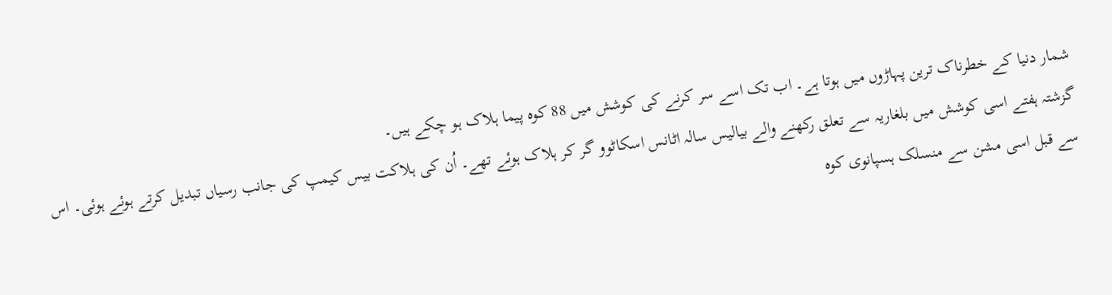شمار دنیا کے خطرناک ترین پہاڑوں میں ہوتا ہے۔ اب تک اسے سر کرنے کی کوشش میں 88 کوہ پیما ہلاک ہو چکے ہیں۔
گزشتہ ہفتے اسی کوشش میں بلغاریہ سے تعلق رکھنے والے بیالیس سالہ اٹانس اسکاٹوو گر کر ہلاک ہوئے تھے۔ اُن کی ہلاکت بیس کیمپ کی جانب رسیاں تبدیل کرتے ہوئے ہوئی۔ اس سے قبل اسی مشن سے منسلک ہسپانوی کوہ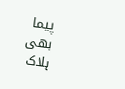پیما بھی ہلاک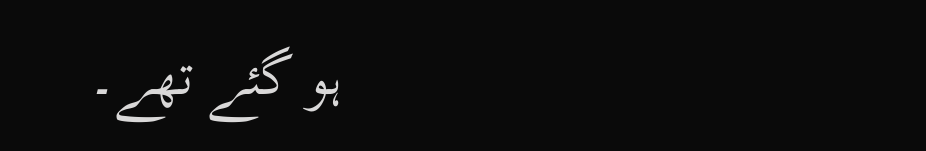ہو گئے تھے۔